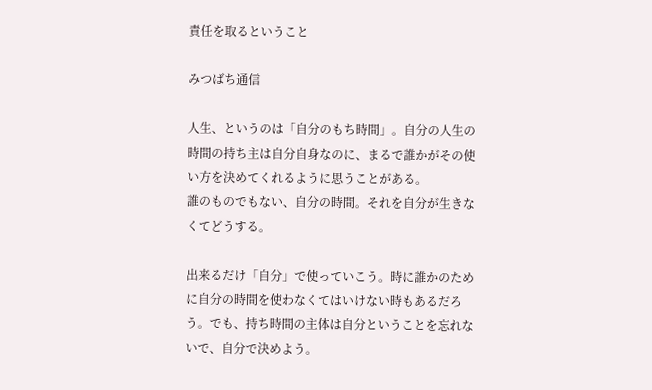責任を取るということ

みつばち通信

人生、というのは「自分のもち時間」。自分の人生の時間の持ち主は自分自身なのに、まるで誰かがその使い方を決めてくれるように思うことがある。
誰のものでもない、自分の時間。それを自分が生きなくてどうする。

出来るだけ「自分」で使っていこう。時に誰かのために自分の時間を使わなくてはいけない時もあるだろう。でも、持ち時間の主体は自分ということを忘れないで、自分で決めよう。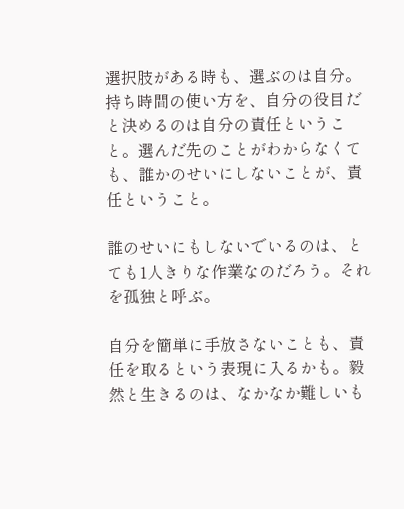選択肢がある時も、選ぶのは自分。持ち時間の使い方を、自分の役目だと決めるのは自分の責任ということ。選んだ先のことがわからなくても、誰かのせいにしないことが、責任ということ。

誰のせいにもしないでいるのは、とても1人きりな作業なのだろう。それを孤独と呼ぶ。

自分を簡単に手放さないことも、責任を取るという表現に入るかも。毅然と生きるのは、なかなか難しいも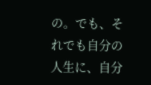の。でも、それでも自分の人生に、自分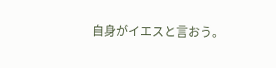自身がイエスと言おう。